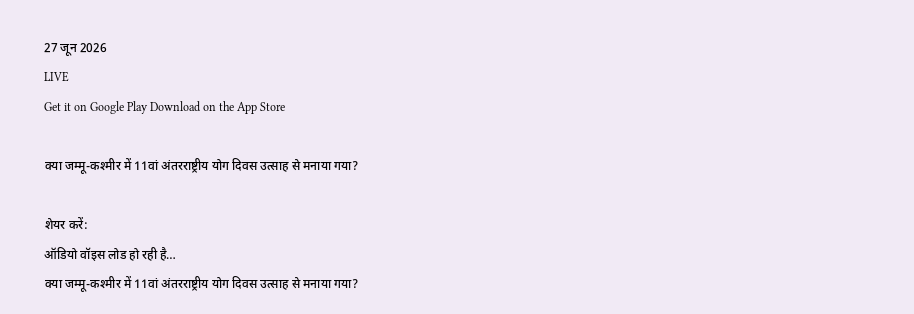27 जून 2026
LIVE
Get it on Google Play Download on the App Store

क्या जम्मू-कश्मीर में 11वां अंतरराष्ट्रीय योग दिवस उत्साह से मनाया गया?

शेयर करें:
ऑडियो वॉइस लोड हो रही है…
क्या जम्मू-कश्मीर में 11वां अंतरराष्ट्रीय योग दिवस उत्साह से मनाया गया?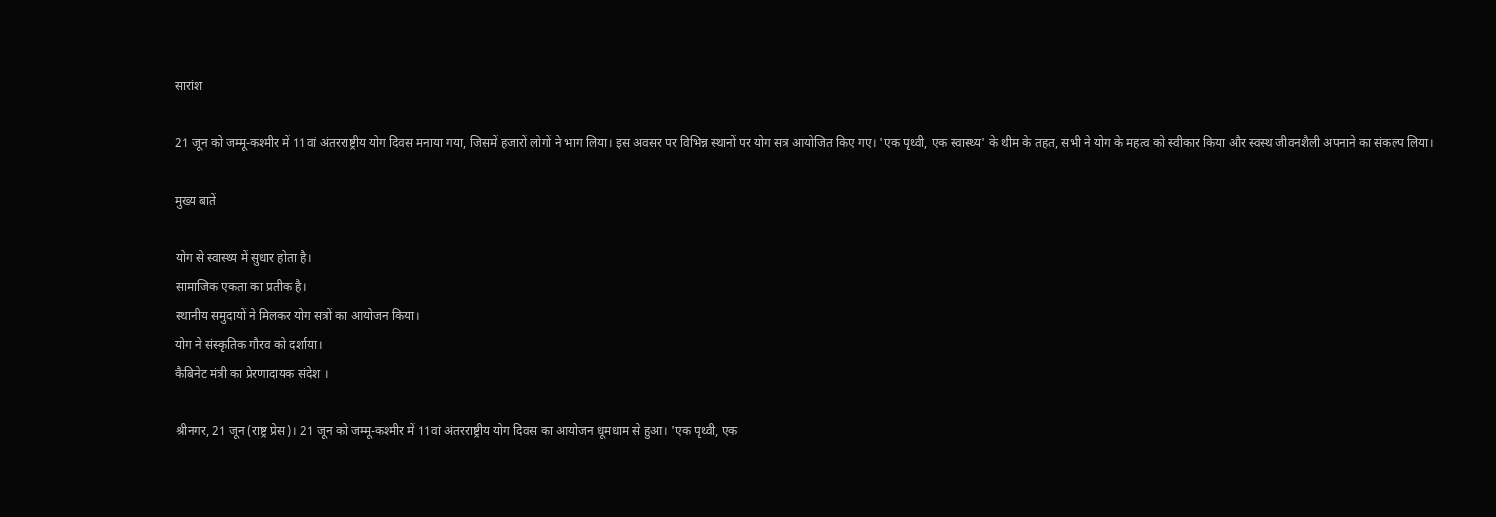सारांश

21 जून को जम्मू-कश्मीर में 11वां अंतरराष्ट्रीय योग दिवस मनाया गया, जिसमें हजारों लोगों ने भाग लिया। इस अवसर पर विभिन्न स्थानों पर योग सत्र आयोजित किए गए। 'एक पृथ्वी, एक स्वास्थ्य' के थीम के तहत, सभी ने योग के महत्व को स्वीकार किया और स्वस्थ जीवनशैली अपनाने का संकल्प लिया।

मुख्य बातें

योग से स्वास्थ्य में सुधार होता है।
सामाजिक एकता का प्रतीक है।
स्थानीय समुदायों ने मिलकर योग सत्रों का आयोजन किया।
योग ने संस्कृतिक गौरव को दर्शाया।
कैबिनेट मंत्री का प्रेरणादायक संदेश ।

श्रीनगर, 21 जून (राष्ट्र प्रेस)। 21 जून को जम्मू-कश्मीर में 11वां अंतरराष्ट्रीय योग दिवस का आयोजन धूमधाम से हुआ। 'एक पृथ्वी, एक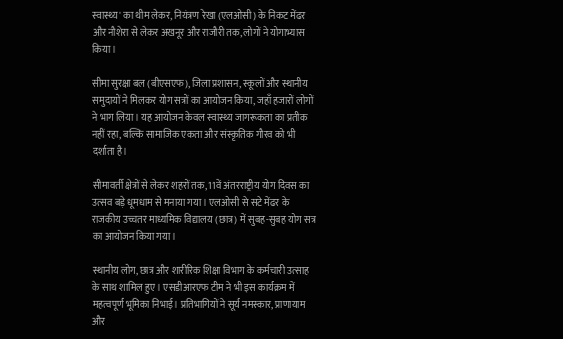स्वास्थ्य' का थीम लेकर, नियंत्रण रेखा (एलओसी) के निकट मेंढर और नौशेरा से लेकर अखनूर और राजौरी तक, लोगों ने योगाभ्यास किया।

सीमा सुरक्षा बल (बीएसएफ), जिला प्रशासन, स्कूलों और स्थानीय समुदायों ने मिलकर योग सत्रों का आयोजन किया, जहाँ हजारों लोगों ने भाग लिया। यह आयोजन केवल स्वास्थ्य जागरूकता का प्रतीक नहीं रहा, बल्कि सामाजिक एकता और संस्कृतिक गौरव को भी दर्शाता है।

सीमावर्ती क्षेत्रों से लेकर शहरों तक, 11वें अंतरराष्ट्रीय योग दिवस का उत्सव बड़े धूमधाम से मनाया गया। एलओसी से सटे मेंढर के राजकीय उच्चतर माध्यमिक विद्यालय (छात्र) में सुबह-सुबह योग सत्र का आयोजन किया गया।

स्थानीय लोग, छात्र और शारीरिक शिक्षा विभाग के कर्मचारी उत्साह के साथ शामिल हुए। एसडीआरएफ टीम ने भी इस कार्यक्रम में महत्वपूर्ण भूमिका निभाई। प्रतिभागियों ने सूर्य नमस्कार, प्राणायाम और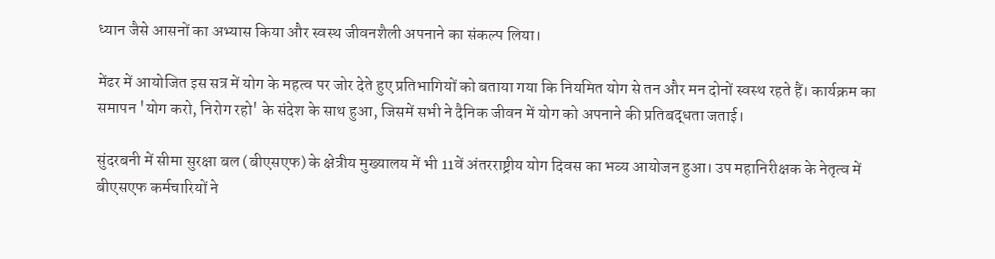ध्यान जैसे आसनों का अभ्यास किया और स्वस्थ जीवनशैली अपनाने का संकल्प लिया।

मेंढर में आयोजित इस सत्र में योग के महत्व पर जोर देते हुए प्रतिभागियों को बताया गया कि नियमित योग से तन और मन दोनों स्वस्थ रहते हैं। कार्यक्रम का समापन 'योग करो, निरोग रहो' के संदेश के साथ हुआ, जिसमें सभी ने दैनिक जीवन में योग को अपनाने की प्रतिबद्धता जताई।

सुंदरबनी में सीमा सुरक्षा बल (बीएसएफ) के क्षेत्रीय मुख्यालय में भी 11वें अंतरराष्ट्रीय योग दिवस का भव्य आयोजन हुआ। उप महानिरीक्षक के नेतृत्व में बीएसएफ कर्मचारियों ने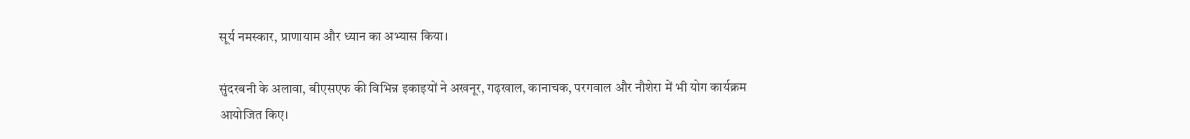सूर्य नमस्कार, प्राणायाम और ध्यान का अभ्यास किया।

सुंदरबनी के अलावा, बीएसएफ की विभिन्न इकाइयों ने अखनूर, गढ़खाल, कानाचक, परगवाल और नौशेरा में भी योग कार्यक्रम आयोजित किए।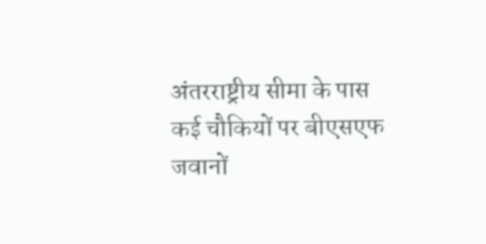अंतरराष्ट्रीय सीमा के पास कई चौकियों पर बीएसएफ जवानों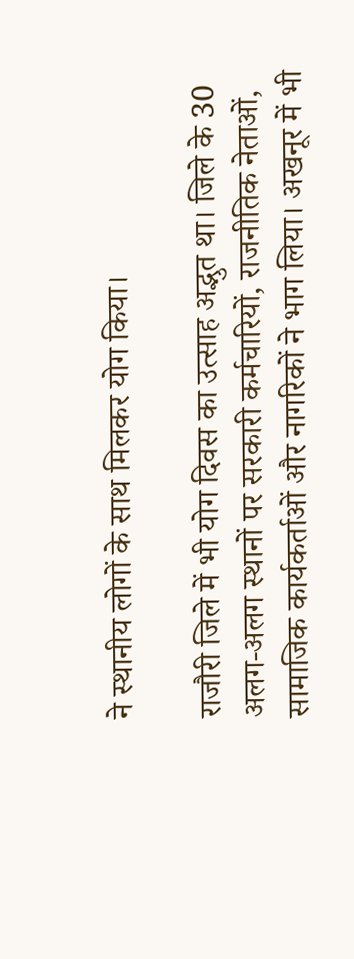ने स्थानीय लोगों के साथ मिलकर योग किया।

राजौरी जिले में भी योग दिवस का उत्साह अद्भुत था। जिले के 30 अलग-अलग स्थानों पर सरकारी कर्मचारियों, राजनीतिक नेताओं, सामाजिक कार्यकर्ताओं और नागरिकों ने भाग लिया। अखनूर में भी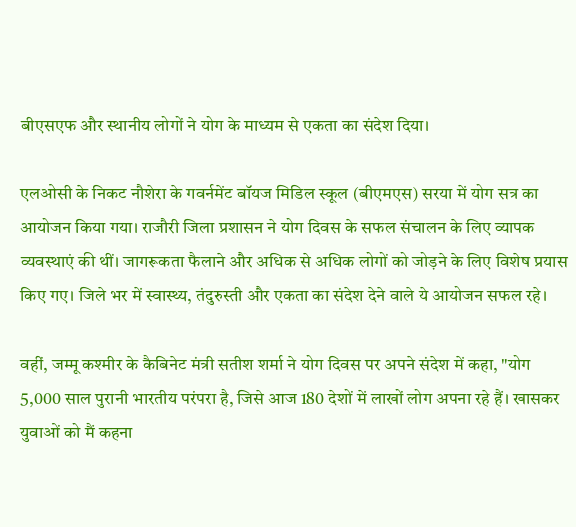बीएसएफ और स्थानीय लोगों ने योग के माध्यम से एकता का संदेश दिया।

एलओसी के निकट नौशेरा के गवर्नमेंट बॉयज मिडिल स्कूल (बीएमएस) सरया में योग सत्र का आयोजन किया गया। राजौरी जिला प्रशासन ने योग दिवस के सफल संचालन के लिए व्यापक व्यवस्थाएं की थीं। जागरूकता फैलाने और अधिक से अधिक लोगों को जोड़ने के लिए विशेष प्रयास किए गए। जिले भर में स्वास्थ्य, तंदुरुस्ती और एकता का संदेश देने वाले ये आयोजन सफल रहे।

वहीं, जम्मू कश्मीर के कैबिनेट मंत्री सतीश शर्मा ने योग दिवस पर अपने संदेश में कहा, "योग 5,000 साल पुरानी भारतीय परंपरा है, जिसे आज 180 देशों में लाखों लोग अपना रहे हैं। खासकर युवाओं को मैं कहना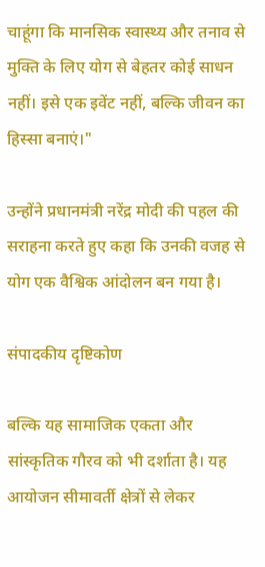चाहूंगा कि मानसिक स्वास्थ्य और तनाव से मुक्ति के लिए योग से बेहतर कोई साधन नहीं। इसे एक इवेंट नहीं, बल्कि जीवन का हिस्सा बनाएं।"

उन्होंने प्रधानमंत्री नरेंद्र मोदी की पहल की सराहना करते हुए कहा कि उनकी वजह से योग एक वैश्विक आंदोलन बन गया है।

संपादकीय दृष्टिकोण

बल्कि यह सामाजिक एकता और सांस्कृतिक गौरव को भी दर्शाता है। यह आयोजन सीमावर्ती क्षेत्रों से लेकर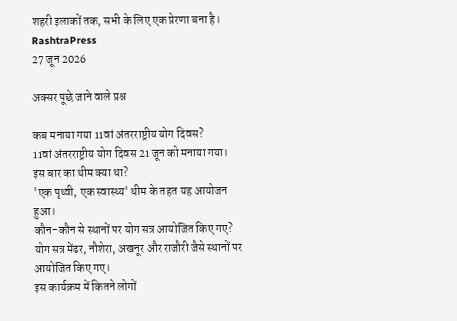शहरी इलाकों तक, सभी के लिए एक प्रेरणा बना है।
RashtraPress
27 जून 2026

अक्सर पूछे जाने वाले प्रश्न

कब मनाया गया 11वां अंतरराष्ट्रीय योग दिवस?
11वां अंतरराष्ट्रीय योग दिवस 21 जून को मनाया गया।
इस बार का थीम क्या था?
'एक पृथ्वी, एक स्वास्थ्य' थीम के तहत यह आयोजन हुआ।
कौन-कौन से स्थानों पर योग सत्र आयोजित किए गए?
योग सत्र मेंढर, नौशेरा, अखनूर और राजौरी जैसे स्थानों पर आयोजित किए गए।
इस कार्यक्रम में कितने लोगों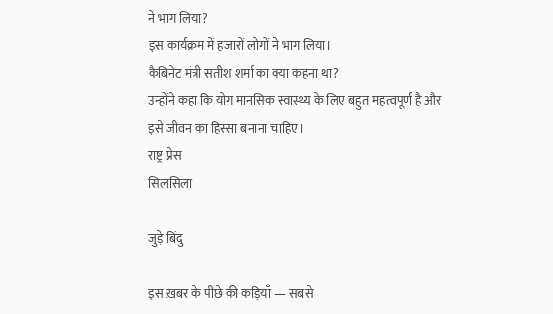ने भाग लिया?
इस कार्यक्रम में हजारों लोगों ने भाग लिया।
कैबिनेट मंत्री सतीश शर्मा का क्या कहना था?
उन्होंने कहा कि योग मानसिक स्वास्थ्य के लिए बहुत महत्वपूर्ण है और इसे जीवन का हिस्सा बनाना चाहिए।
राष्ट्र प्रेस
सिलसिला

जुड़े बिंदु

इस ख़बर के पीछे की कड़ियाँ — सबसे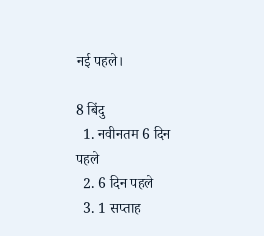नई पहले।

8 बिंदु
  1. नवीनतम 6 दिन पहले
  2. 6 दिन पहले
  3. 1 सप्ताह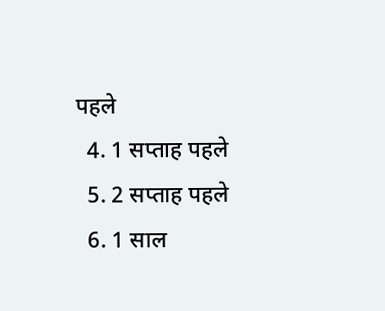पहले
  4. 1 सप्ताह पहले
  5. 2 सप्ताह पहले
  6. 1 साल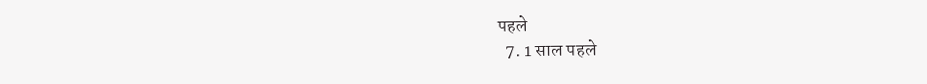पहले
  7. 1 साल पहले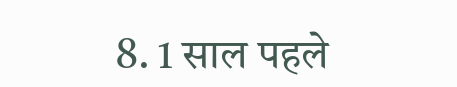8. 1 साल पहले